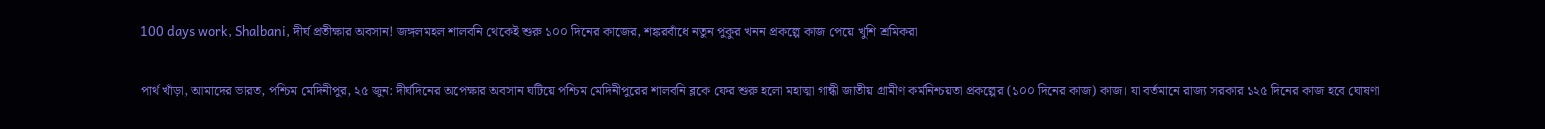100 days work, Shalbani, দীর্ঘ প্রতীক্ষার অবসান! জঙ্গলমহল শালবনি থেকেই শুরু ১০০ দিনের কাজের, শঙ্করবাঁধে নতুন পুকুর খনন প্রকল্পে কাজ পেয়ে খুশি শ্রমিকরা

পার্থ খাঁড়া, আমাদের ভারত, পশ্চিম মেদিনীপুর, ২৫ জুন: দীর্ঘদিনের অপেক্ষার অবসান ঘটিয়ে পশ্চিম মেদিনীপুরের শালবনি ব্লকে ফের শুরু হলো মহাত্মা গান্ধী জাতীয় গ্রামীণ কর্মনিশ্চয়তা প্রকল্পের (১০০ দিনের কাজ) কাজ। যা বর্তমানে রাজ্য সরকার ১২৫ দিনের কাজ হবে ঘোষণা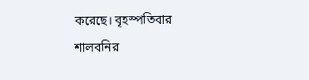করেছে। বৃহস্পতিবার শালবনির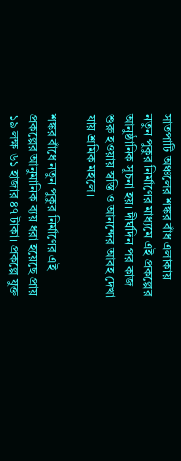সাতপাটি অঞ্চলের শঙ্কর বাঁধ এলাকায় নতুন পুকুর নির্মাণের মাধ্যমে এই প্রকল্পের আনুষ্ঠানিক সূচনা হয়। দীর্ঘদিন পর কাজ শুরু হওয়ায় স্বস্তি ও আনন্দের আবহ দেখা যায় শ্রমিক মহলে।

শঙ্কর বাঁধে নতুন পুকুর নির্মাণের এই প্রকল্পের আনুমানিক ব্যয় ধরা হয়েছে প্রায় ১৯ লক্ষ ৬১ হাজার ৪৭ টাকা। প্রকল্পে যুক্ত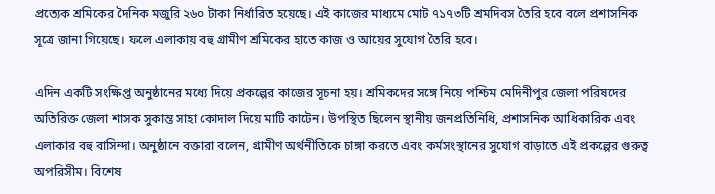প্রত্যেক শ্রমিকের দৈনিক মজুরি ২৬০ টাকা নির্ধারিত হয়েছে। এই কাজের মাধ্যমে মোট ৭১৭৩টি শ্রমদিবস তৈরি হবে বলে প্রশাসনিক সূত্রে জানা গিয়েছে। ফলে এলাকায় বহু গ্রামীণ শ্রমিকের হাতে কাজ ও আয়ের সুযোগ তৈরি হবে।

এদিন একটি সংক্ষিপ্ত অনুষ্ঠানের মধ্যে দিয়ে প্রকল্পের কাজের সূচনা হয়। শ্রমিকদের সঙ্গে নিয়ে পশ্চিম মেদিনীপুর জেলা পরিষদের অতিরিক্ত জেলা শাসক সুকান্ত সাহা কোদাল দিয়ে মাটি কাটেন। উপস্থিত ছিলেন স্থানীয় জনপ্রতিনিধি, প্রশাসনিক আধিকারিক এবং এলাকার বহু বাসিন্দা। অনুষ্ঠানে বক্তারা বলেন, গ্রামীণ অর্থনীতিকে চাঙ্গা করতে এবং কর্মসংস্থানের সুযোগ বাড়াতে এই প্রকল্পের গুরুত্ব অপরিসীম। বিশেষ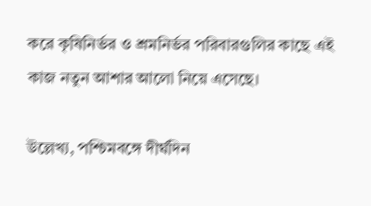করে কৃষিনির্ভর ও শ্রমনির্ভর পরিবারগুলির কাছে এই কাজ নতুন আশার আলো নিয়ে এসেছে।

উল্লেখ্য, পশ্চিমবঙ্গে দীর্ঘদিন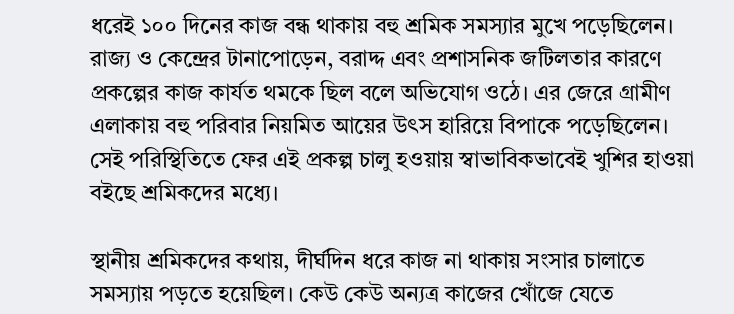ধরেই ১০০ দিনের কাজ বন্ধ থাকায় বহু শ্রমিক সমস্যার মুখে পড়েছিলেন। রাজ্য ও কেন্দ্রের টানাপোড়েন, বরাদ্দ এবং প্রশাসনিক জটিলতার কারণে প্রকল্পের কাজ কার্যত থমকে ছিল বলে অভিযোগ ওঠে। এর জেরে গ্রামীণ এলাকায় বহু পরিবার নিয়মিত আয়ের উৎস হারিয়ে বিপাকে পড়েছিলেন। সেই পরিস্থিতিতে ফের এই প্রকল্প চালু হওয়ায় স্বাভাবিকভাবেই খুশির হাওয়া বইছে শ্রমিকদের মধ্যে।

স্থানীয় শ্রমিকদের কথায়, দীর্ঘদিন ধরে কাজ না থাকায় সংসার চালাতে সমস্যায় পড়তে হয়েছিল। কেউ কেউ অন্যত্র কাজের খোঁজে যেতে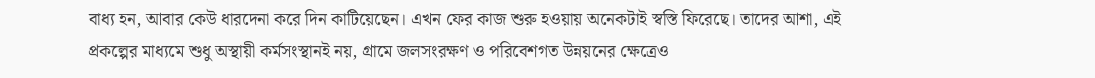বাধ্য হন, আবার কেউ ধারদেনা করে দিন কাটিয়েছেন। এখন ফের কাজ শুরু হওয়ায় অনেকটাই স্বস্তি ফিরেছে। তাদের আশা, এই প্রকল্পের মাধ্যমে শুধু অস্থায়ী কর্মসংস্থানই নয়, গ্রামে জলসংরক্ষণ ও পরিবেশগত উন্নয়নের ক্ষেত্রেও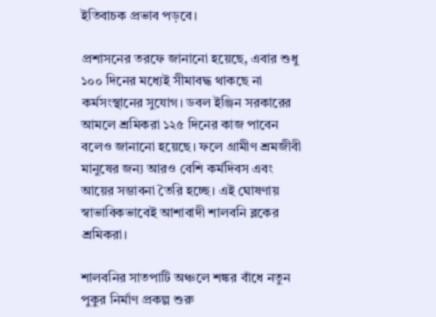ইতিবাচক প্রভাব পড়বে।

প্রশাসনের তরফে জানানো হয়েছে, এবার শুধু ১০০ দিনের মধ্যেই সীমাবদ্ধ থাকছে না কর্মসংস্থানের সুযোগ। ডবল ইঞ্জিন সরকারের আমলে শ্রমিকরা ১২৫ দিনের কাজ পাবেন বলেও জানানো হয়েছে। ফলে গ্রামীণ শ্রমজীবী মানুষের জন্য আরও বেশি কর্মদিবস এবং আয়ের সম্ভাবনা তৈরি হচ্ছে। এই ঘোষণায় স্বাভাবিকভাবেই আশাবাদী শালবনি ব্লকের শ্রমিকরা।

শালবনির সাতপাটি অঞ্চলে শঙ্কর বাঁধে নতুন পুকুর নির্মাণ প্রকল্প শুরু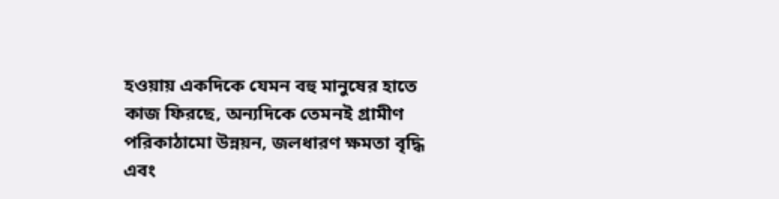হওয়ায় একদিকে যেমন বহু মানুষের হাতে কাজ ফিরছে, অন্যদিকে তেমনই গ্রামীণ পরিকাঠামো উন্নয়ন, জলধারণ ক্ষমতা বৃদ্ধি এবং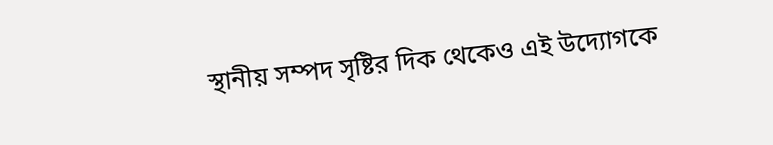স্থানীয় সম্পদ সৃষ্টির দিক থেকেও এই উদ্যোগকে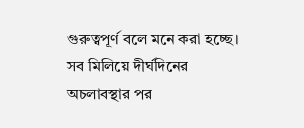গুরুত্বপূর্ণ বলে মনে করা হচ্ছে। সব মিলিয়ে দীর্ঘদিনের অচলাবস্থার পর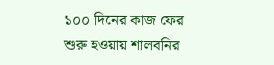১০০ দিনের কাজ ফের শুরু হওয়ায় শালবনির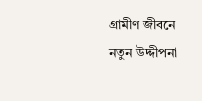গ্রামীণ জীবনে নতুন উদ্দীপনা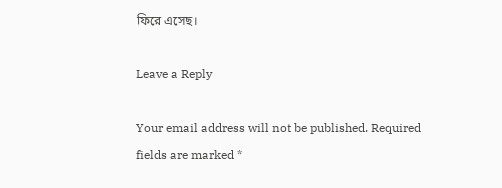ফিরে এসেছ।

Leave a Reply

Your email address will not be published. Required fields are marked *